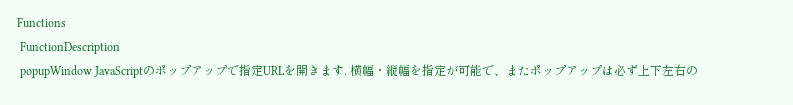Functions
 FunctionDescription
 popupWindow JavaScriptのポップアップで指定URLを開きます. 横幅・縦幅を指定が可能で、またポップアップは必ず上下左右の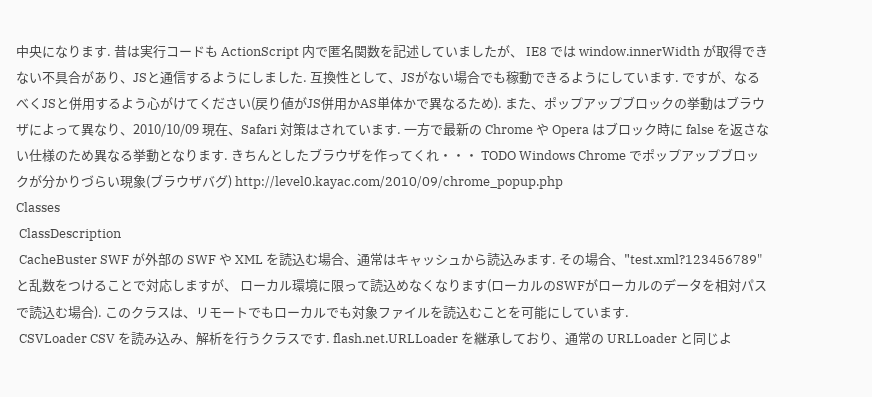中央になります. 昔は実行コードも ActionScript 内で匿名関数を記述していましたが、 IE8 では window.innerWidth が取得できない不具合があり、JSと通信するようにしました. 互換性として、JSがない場合でも稼動できるようにしています. ですが、なるべくJSと併用するよう心がけてください(戻り値がJS併用かAS単体かで異なるため). また、ポップアップブロックの挙動はブラウザによって異なり、2010/10/09 現在、Safari 対策はされています. 一方で最新の Chrome や Opera はブロック時に false を返さない仕様のため異なる挙動となります. きちんとしたブラウザを作ってくれ・・・ TODO Windows Chrome でポップアップブロックが分かりづらい現象(ブラウザバグ) http://level0.kayac.com/2010/09/chrome_popup.php
Classes
 ClassDescription
 CacheBuster SWF が外部の SWF や XML を読込む場合、通常はキャッシュから読込みます. その場合、"test.xml?123456789" と乱数をつけることで対応しますが、 ローカル環境に限って読込めなくなります(ローカルのSWFがローカルのデータを相対パスで読込む場合). このクラスは、リモートでもローカルでも対象ファイルを読込むことを可能にしています.
 CSVLoader CSV を読み込み、解析を行うクラスです. flash.net.URLLoader を継承しており、通常の URLLoader と同じよ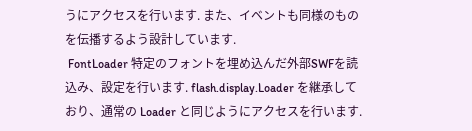うにアクセスを行います. また、イベントも同様のものを伝播するよう設計しています.
 FontLoader 特定のフォントを埋め込んだ外部SWFを読込み、設定を行います. flash.display.Loader を継承しており、通常の Loader と同じようにアクセスを行います.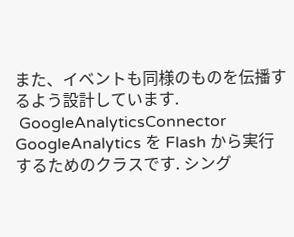また、イベントも同様のものを伝播するよう設計しています.
 GoogleAnalyticsConnector GoogleAnalytics を Flash から実行するためのクラスです. シング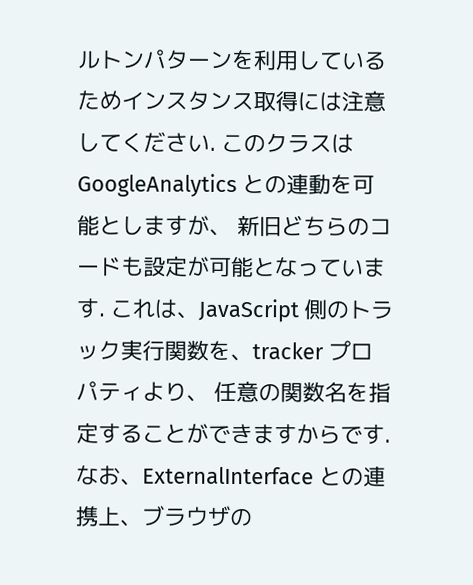ルトンパターンを利用しているためインスタンス取得には注意してください. このクラスは GoogleAnalytics との連動を可能としますが、 新旧どちらのコードも設定が可能となっています. これは、JavaScript 側のトラック実行関数を、tracker プロパティより、 任意の関数名を指定することができますからです. なお、ExternalInterface との連携上、ブラウザの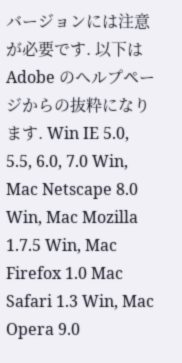バージョンには注意が必要です. 以下は Adobe のヘルプページからの抜粋になります. Win IE 5.0, 5.5, 6.0, 7.0 Win, Mac Netscape 8.0 Win, Mac Mozilla 1.7.5 Win, Mac Firefox 1.0 Mac Safari 1.3 Win, Mac Opera 9.0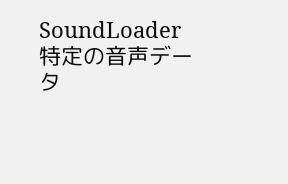SoundLoader 特定の音声データ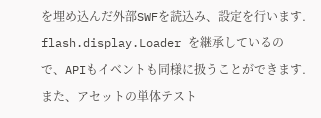を埋め込んだ外部SWFを読込み、設定を行います. flash.display.Loader を継承しているので、APIもイベントも同様に扱うことができます. また、アセットの単体テスト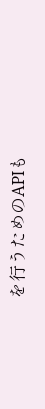を行うためのAPIも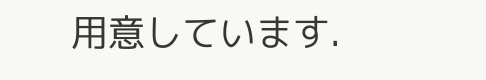用意しています.